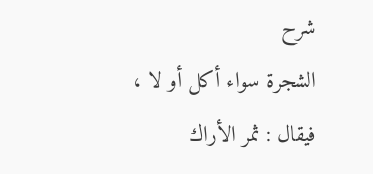شرح
الشجرة سواء أكل أو لا ، فيقال : ثمر الأراك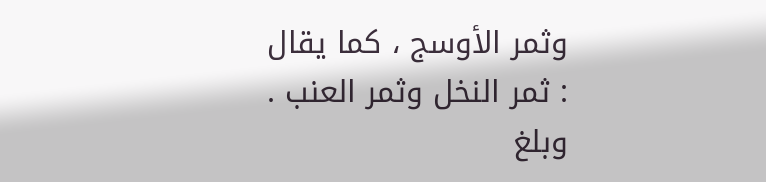وثمر الأوسج ، كما يقال : ثمر النخل وثمر العنب .
وبلغ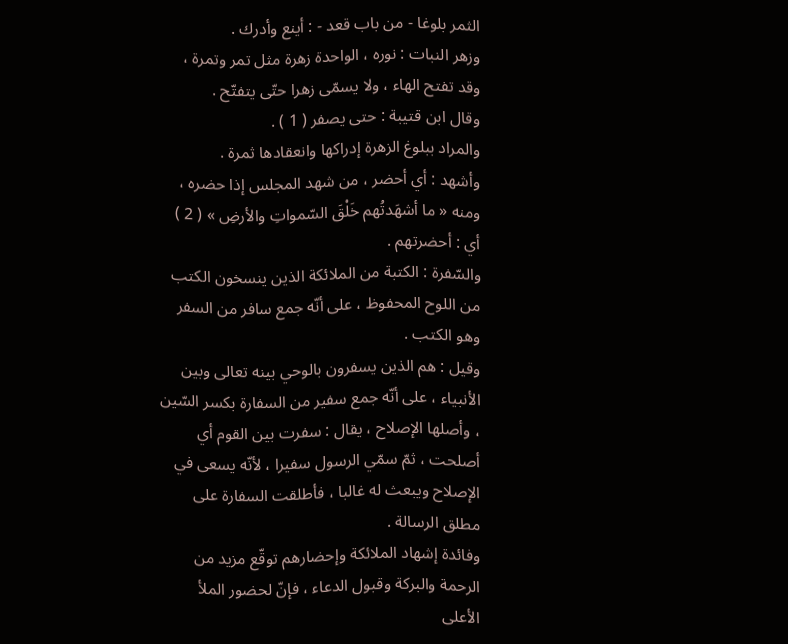الثمر بلوغا - من باب قعد - : أينع وأدرك .
وزهر النبات : نوره ، الواحدة زهرة مثل تمر وتمرة ، وقد تفتح الهاء ، ولا يسمّى زهرا حتّى يتفتّح .
وقال ابن قتيبة : حتى يصفر ( 1 ) .
والمراد ببلوغ الزهرة إدراكها وانعقادها ثمرة .
وأشهد : أي أحضر ، من شهد المجلس إذا حضره ، ومنه « ما أشهَدتُهم خَلْقَ السّمواتِ والأرضِ » ( 2 ) أي : أحضرتهم .
والسّفرة : الكتبة من الملائكة الذين ينسخون الكتب من اللوح المحفوظ ، على أنّه جمع سافر من السفر وهو الكتب .
وقيل : هم الذين يسفرون بالوحي بينه تعالى وبين الأنبياء ، على أنّه جمع سفير من السفارة بكسر السّين ، وأصلها الإصلاح ، يقال : سفرت بين القوم أي أصلحت ، ثمّ سمّي الرسول سفيرا ، لأنّه يسعى في الإصلاح ويبعث له غالبا ، فأطلقت السفارة على مطلق الرسالة .
وفائدة إشهاد الملائكة وإحضارهم توقّع مزيد من الرحمة والبركة وقبول الدعاء ، فإنّ لحضور الملأ الأعلى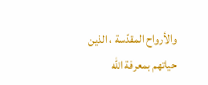والأرواح المقدّسة ، الذين حياتهم بمعرفة الله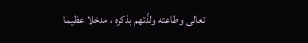تعالى وطاعته ولذّتهم بذكره ، مدخلا عظيما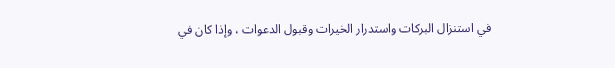في استنزال البركات واستدرار الخيرات وقبول الدعوات ، وإذا كان في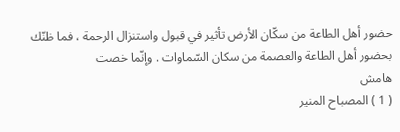حضور أهل الطاعة من سكّان الأرض تأثير في قبول واستنزال الرحمة ، فما ظنّك بحضور أهل الطاعة والعصمة من سكان السّماوات . وإنّما خصت
هامش
( 1 ) المصباح المنير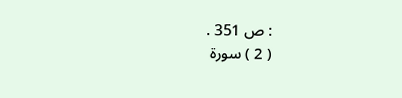: ص 351 .
( 2 ) سورة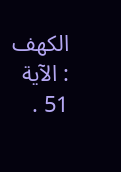الكهف : الآية 51 .